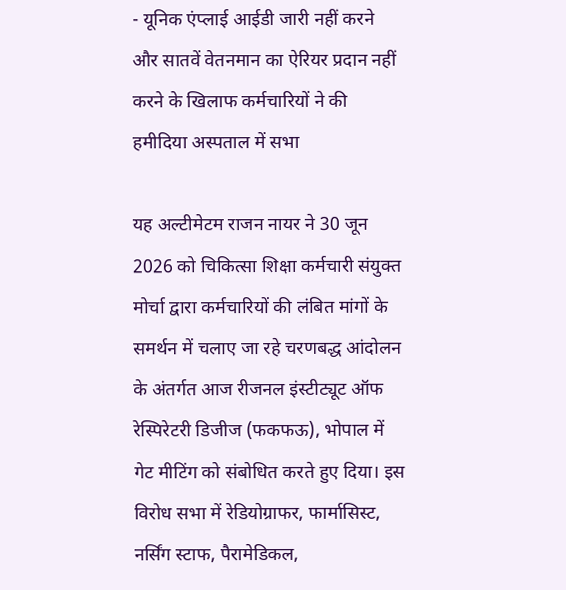- यूनिक एंप्लाई आईडी जारी नहीं करने और सातवें वेतनमान का ऐरियर प्रदान नहीं करने के खिलाफ कर्मचारियों ने की हमीदिया अस्पताल में सभा

यह अल्टीमेटम राजन नायर ने 30 जून 2026 को चिकित्सा शिक्षा कर्मचारी संयुक्त मोर्चा द्वारा कर्मचारियों की लंबित मांगों के समर्थन में चलाए जा रहे चरणबद्ध आंदोलन के अंतर्गत आज रीजनल इंस्टीट्यूट ऑफ रेस्पिरेटरी डिजीज (फकफऊ), भोपाल में गेट मीटिंग को संबोधित करते हुए दिया। इस विरोध सभा में रेडियोग्राफर, फार्मासिस्ट, नर्सिंग स्टाफ, पैरामेडिकल,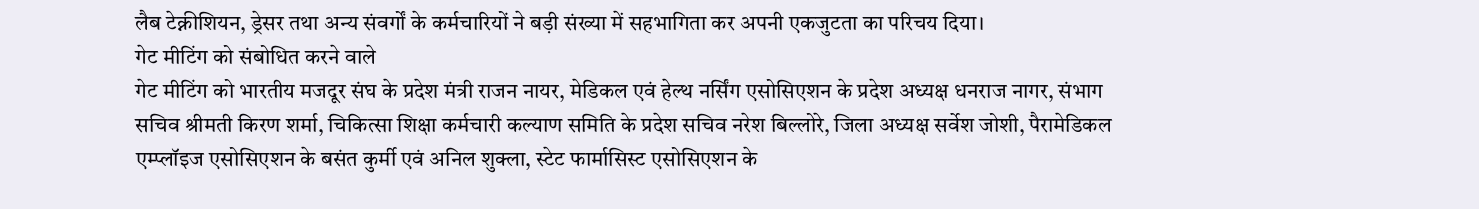लैब टेक्नीशियन, ड्रेसर तथा अन्य संवर्गों के कर्मचारियों ने बड़ी संख्या में सहभागिता कर अपनी एकजुटता का परिचय दिया।
गेट मीटिंग को संबोधित करने वाले
गेट मीटिंग को भारतीय मजदूर संघ के प्रदेश मंत्री राजन नायर, मेडिकल एवं हेल्थ नर्सिंग एसोसिएशन के प्रदेश अध्यक्ष धनराज नागर, संभाग सचिव श्रीमती किरण शर्मा, चिकित्सा शिक्षा कर्मचारी कल्याण समिति के प्रदेश सचिव नरेश बिल्लोरे, जिला अध्यक्ष सर्वेश जोशी, पैरामेडिकल एम्प्लॉइज एसोसिएशन के बसंत कुर्मी एवं अनिल शुक्ला, स्टेट फार्मासिस्ट एसोसिएशन के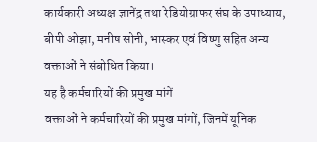कार्यकारी अध्यक्ष ज्ञानेंद्र तथा रेडियोग्राफर संघ के उपाध्याय, बीपी ओझा, मनीष सोनी, भास्कर एवं विष्णु सहित अन्य वक्ताओं ने संबोधित किया।
यह है कर्मचारियों की प्रमुख मांगें
वक्ताओं ने कर्मचारियों की प्रमुख मांगों, जिनमें यूनिक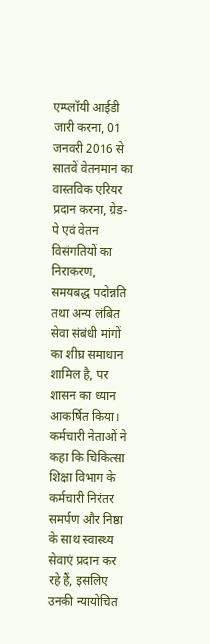एम्प्लॉयी आईडी जारी करना, 01 जनवरी 2016 से सातवें वेतनमान का वास्तविक एरियर प्रदान करना, ग्रेड-पे एवं वेतन विसंगतियों का निराकरण, समयबद्ध पदोन्नति तथा अन्य लंबित सेवा संबंधी मांगों का शीघ्र समाधान शामिल है, पर शासन का ध्यान आकर्षित किया। कर्मचारी नेताओं ने कहा कि चिकित्सा शिक्षा विभाग के कर्मचारी निरंतर समर्पण और निष्ठा के साथ स्वास्थ्य सेवाएं प्रदान कर रहे हैं, इसलिए उनकी न्यायोचित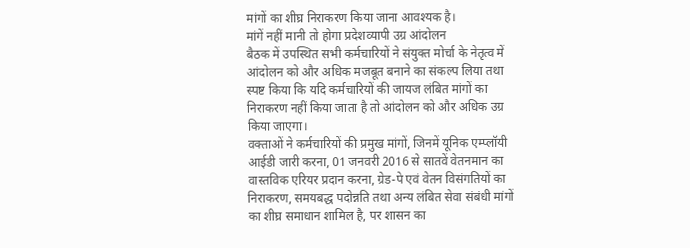मांगों का शीघ्र निराकरण किया जाना आवश्यक है।
मांगें नहीं मानी तो होगा प्रदेशव्यापी उग्र आंदोलन
बैठक में उपस्थित सभी कर्मचारियों ने संयुक्त मोर्चा के नेतृत्व में आंदोलन को और अधिक मजबूत बनाने का संकल्प लिया तथा स्पष्ट किया कि यदि कर्मचारियों की जायज लंबित मांगों का निराकरण नहीं किया जाता है तो आंदोलन को और अधिक उग्र किया जाएगा।
वक्ताओं ने कर्मचारियों की प्रमुख मांगों, जिनमें यूनिक एम्प्लॉयी आईडी जारी करना, 01 जनवरी 2016 से सातवें वेतनमान का वास्तविक एरियर प्रदान करना, ग्रेड-पे एवं वेतन विसंगतियों का निराकरण, समयबद्ध पदोन्नति तथा अन्य लंबित सेवा संबंधी मांगों का शीघ्र समाधान शामिल है, पर शासन का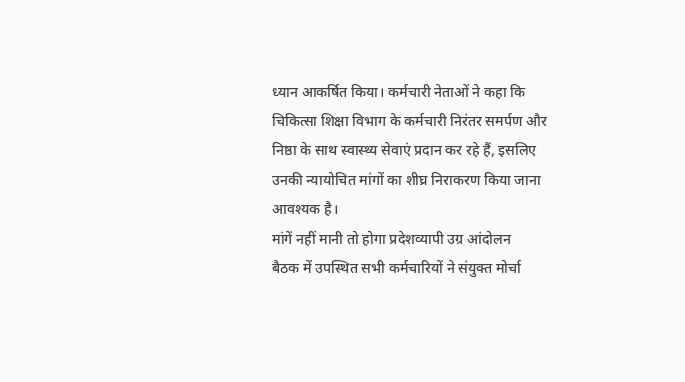ध्यान आकर्षित किया। कर्मचारी नेताओं ने कहा कि चिकित्सा शिक्षा विभाग के कर्मचारी निरंतर समर्पण और निष्ठा के साथ स्वास्थ्य सेवाएं प्रदान कर रहे हैं, इसलिए उनकी न्यायोचित मांगों का शीघ्र निराकरण किया जाना आवश्यक है।
मांगें नहीं मानी तो होगा प्रदेशव्यापी उग्र आंदोलन
बैठक में उपस्थित सभी कर्मचारियों ने संयुक्त मोर्चा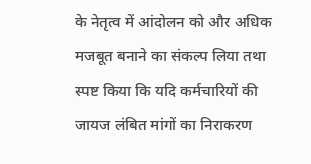के नेतृत्व में आंदोलन को और अधिक मजबूत बनाने का संकल्प लिया तथा स्पष्ट किया कि यदि कर्मचारियों की जायज लंबित मांगों का निराकरण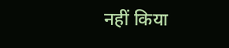नहीं किया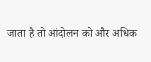जाता है तो आंदोलन को और अधिक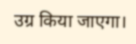उग्र किया जाएगा।